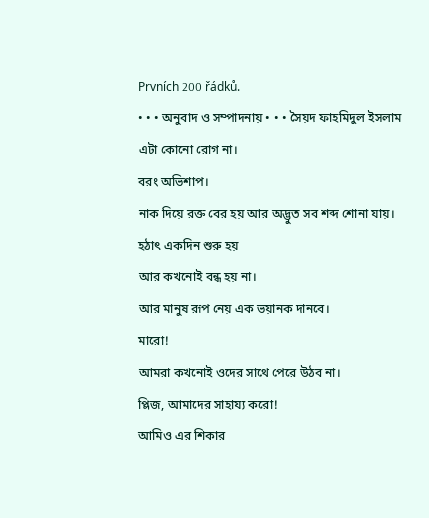Prvních 200 řádků.
• • • অনুবাদ ও সম্পাদনায় • • • সৈয়দ ফাহমিদুল ইসলাম
এটা কোনো রোগ না।
বরং অভিশাপ।
নাক দিয়ে রক্ত বের হয় আর অদ্ভুত সব শব্দ শোনা যায়।
হঠাৎ একদিন শুরু হয়
আর কখনোই বন্ধ হয় না।
আর মানুষ রূপ নেয় এক ভয়ানক দানবে।
মারো!
আমরা কখনোই ওদের সাথে পেরে উঠব না।
প্লিজ, আমাদের সাহায্য করো!
আমিও এর শিকার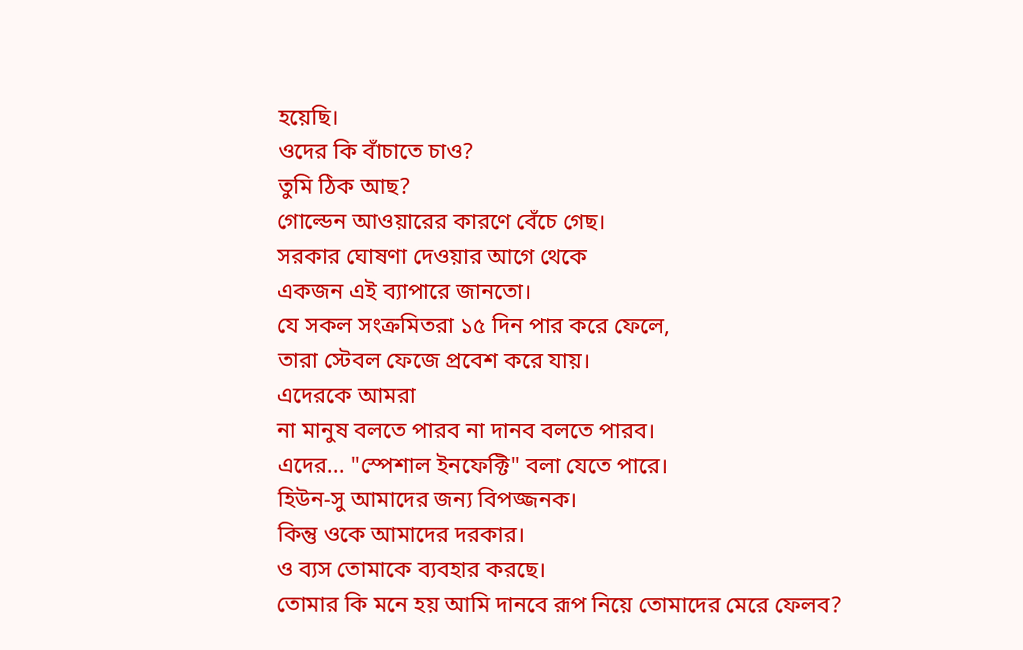হয়েছি।
ওদের কি বাঁচাতে চাও?
তুমি ঠিক আছ?
গোল্ডেন আওয়ারের কারণে বেঁচে গেছ।
সরকার ঘোষণা দেওয়ার আগে থেকে
একজন এই ব্যাপারে জানতো।
যে সকল সংক্রমিতরা ১৫ দিন পার করে ফেলে,
তারা স্টেবল ফেজে প্রবেশ করে যায়।
এদেরকে আমরা
না মানুষ বলতে পারব না দানব বলতে পারব।
এদের... "স্পেশাল ইনফেক্টি" বলা যেতে পারে।
হিউন-সু আমাদের জন্য বিপজ্জনক।
কিন্তু ওকে আমাদের দরকার।
ও ব্যস তোমাকে ব্যবহার করছে।
তোমার কি মনে হয় আমি দানবে রূপ নিয়ে তোমাদের মেরে ফেলব?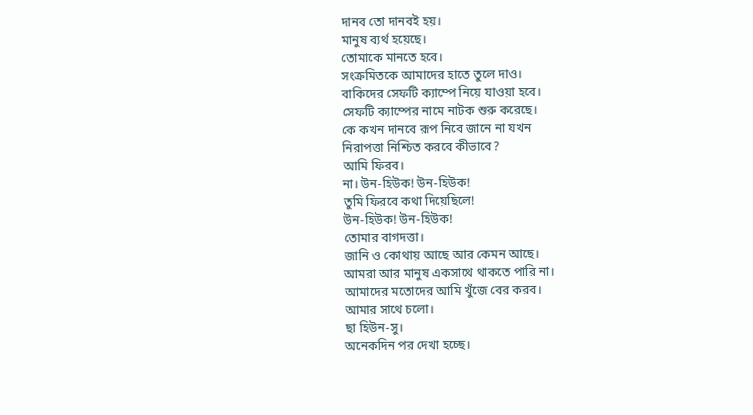দানব তো দানবই হয়।
মানুষ ব্যর্থ হয়েছে।
তোমাকে মানতে হবে।
সংক্রমিতকে আমাদের হাতে তুলে দাও।
বাকিদের সেফটি ক্যাম্পে নিয়ে যাওয়া হবে।
সেফটি ক্যাম্পের নামে নাটক শুরু করেছে।
কে কখন দানবে রূপ নিবে জানে না যখন
নিরাপত্তা নিশ্চিত করবে কীভাবে?
আমি ফিরব।
না। উন-হিউক! উন-হিউক!
তুমি ফিরবে কথা দিয়েছিলে!
উন-হিউক! উন-হিউক!
তোমার বাগদত্তা।
জানি ও কোথায় আছে আর কেমন আছে।
আমরা আর মানুষ একসাথে থাকতে পারি না।
আমাদের মতোদের আমি খুঁজে বের করব।
আমার সাথে চলো।
ছা হিউন-সু।
অনেকদিন পর দেখা হচ্ছে।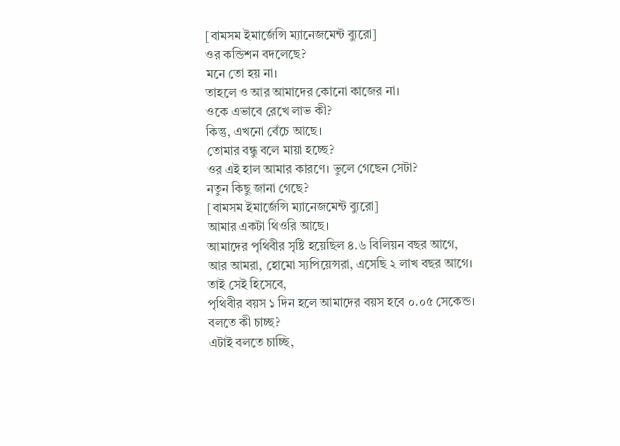[বামসম ইমার্জেন্সি ম্যানেজমেন্ট ব্যুরো]
ওর কন্ডিশন বদলেছে?
মনে তো হয় না।
তাহলে ও আর আমাদের কোনো কাজের না।
ওকে এভাবে রেখে লাভ কী?
কিন্তু, এখনো বেঁচে আছে।
তোমার বন্ধু বলে মায়া হচ্ছে?
ওর এই হাল আমার কারণে। ভুলে গেছেন সেটা?
নতুন কিছু জানা গেছে?
[বামসম ইমার্জেন্সি ম্যানেজমেন্ট ব্যুরো]
আমার একটা থিওরি আছে।
আমাদের পৃথিবীর সৃষ্টি হয়েছিল ৪.৬ বিলিয়ন বছর আগে,
আর আমরা, হোমো স্যপিয়েন্সরা, এসেছি ২ লাখ বছর আগে।
তাই সেই হিসেবে,
পৃথিবীর বয়স ১ দিন হলে আমাদের বয়স হবে ০.০৫ সেকেন্ড।
বলতে কী চাচ্ছ?
এটাই বলতে চাচ্ছি,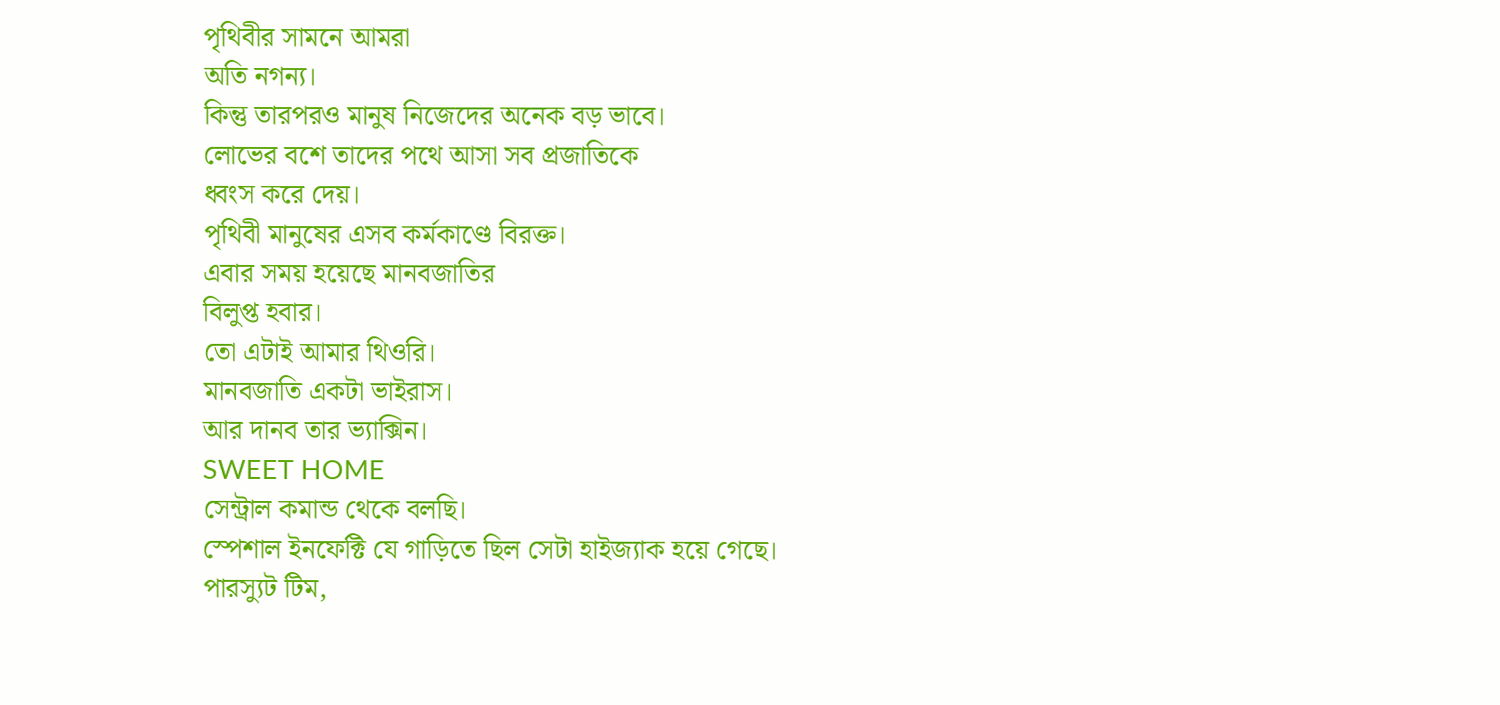পৃথিবীর সামনে আমরা
অতি নগন্য।
কিন্তু তারপরও মানুষ নিজেদের অনেক বড় ভাবে।
লোভের বশে তাদের পথে আসা সব প্রজাতিকে
ধ্বংস করে দেয়।
পৃথিবী মানুষের এসব কর্মকাণ্ডে বিরক্ত।
এবার সময় হয়েছে মানবজাতির
বিলুপ্ত হবার।
তো এটাই আমার থিওরি।
মানবজাতি একটা ভাইরাস।
আর দানব তার ভ্যাক্সিন।
SWEET HOME
সেন্ট্রাল কমান্ড থেকে বলছি।
স্পেশাল ইনফেক্টি যে গাড়িতে ছিল সেটা হাইজ্যাক হয়ে গেছে।
পারস্যুট টিম,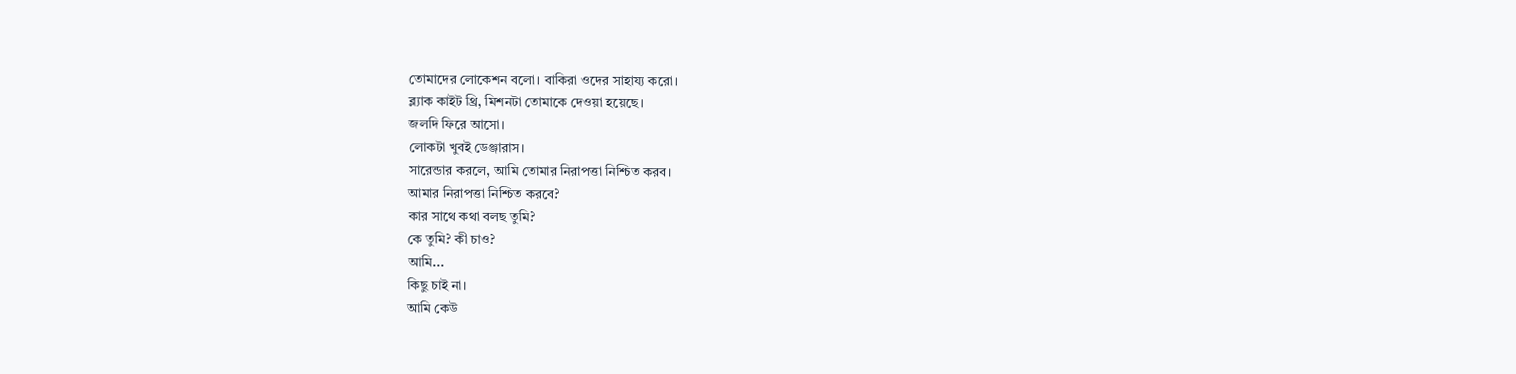তোমাদের লোকেশন বলো। বাকিরা ওদের সাহায্য করো।
ব্ল্যাক কাইট থ্রি, মিশনটা তোমাকে দেওয়া হয়েছে।
জলদি ফিরে আসো।
লোকটা খুবই ডেঞ্জারাস।
সারেন্ডার করলে, আমি তোমার নিরাপত্তা নিশ্চিত করব।
আমার নিরাপত্তা নিশ্চিত করবে?
কার সাথে কথা বলছ তুমি?
কে তুমি? কী চাও?
আমি...
কিছু চাই না।
আমি কেউ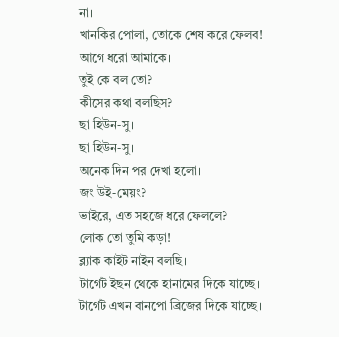না।
খানকির পোলা, তোকে শেষ করে ফেলব!
আগে ধরো আমাকে।
তুই কে বল তো?
কীসের কথা বলছিস?
ছা হিউন-সু।
ছা হিউন-সু।
অনেক দিন পর দেখা হলো।
জং উই-মেয়ং?
ভাইরে, এত সহজে ধরে ফেললে?
লোক তো তুমি কড়া!
ব্ল্যাক কাইট নাইন বলছি।
টার্গেট ইছন থেকে হানামের দিকে যাচ্ছে।
টার্গেট এখন বানপো ব্রিজের দিকে যাচ্ছে।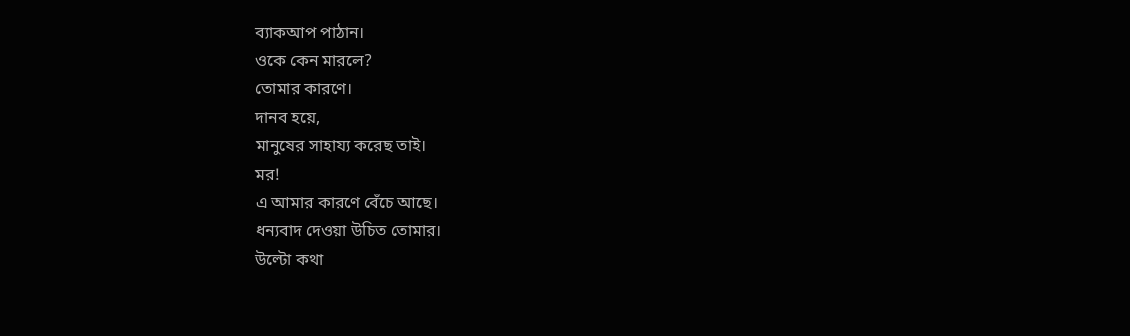ব্যাকআপ পাঠান।
ওকে কেন মারলে?
তোমার কারণে।
দানব হয়ে,
মানুষের সাহায্য করেছ তাই।
মর!
এ আমার কারণে বেঁচে আছে।
ধন্যবাদ দেওয়া উচিত তোমার।
উল্টো কথা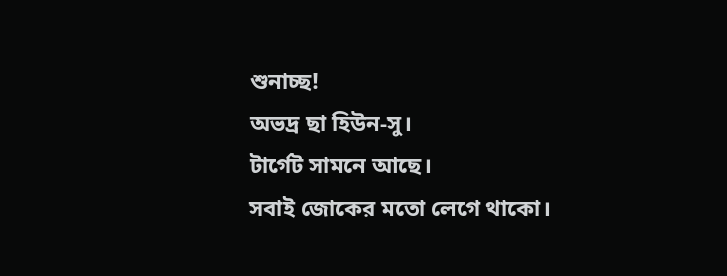শুনাচ্ছ!
অভদ্র ছা হিউন-সু।
টার্গেট সামনে আছে।
সবাই জোকের মতো লেগে থাকো।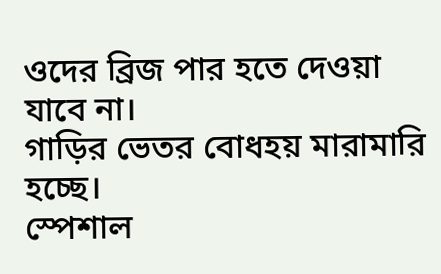ওদের ব্রিজ পার হতে দেওয়া যাবে না।
গাড়ির ভেতর বোধহয় মারামারি হচ্ছে।
স্পেশাল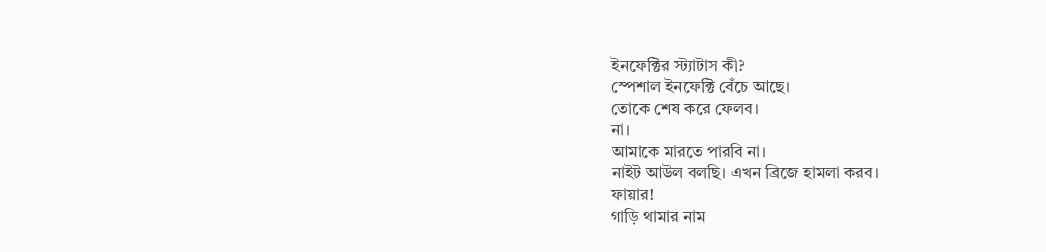ইনফেক্টির স্ট্যাটাস কী?
স্পেশাল ইনফেক্টি বেঁচে আছে।
তোকে শেষ করে ফেলব।
না।
আমাকে মারতে পারবি না।
নাইট আউল বলছি। এখন ব্রিজে হামলা করব।
ফায়ার!
গাড়ি থামার নাম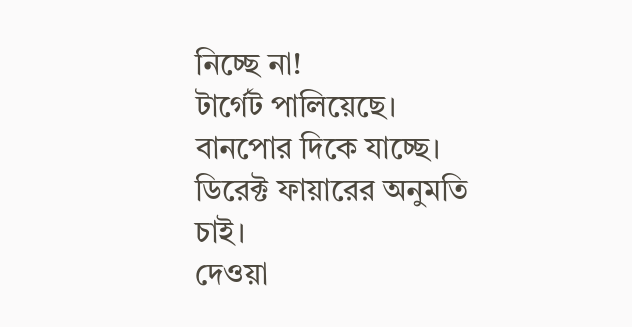নিচ্ছে না!
টার্গেট পালিয়েছে।
বানপোর দিকে যাচ্ছে।
ডিরেক্ট ফায়ারের অনুমতি চাই।
দেওয়া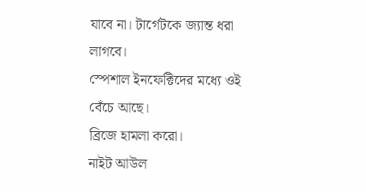যাবে না। টার্গেটকে জ্যান্ত ধরা লাগবে।
স্পেশাল ইনফেক্টিদের মধ্যে ওই বেঁচে আছে।
ব্রিজে হামলা করো।
নাইট আউল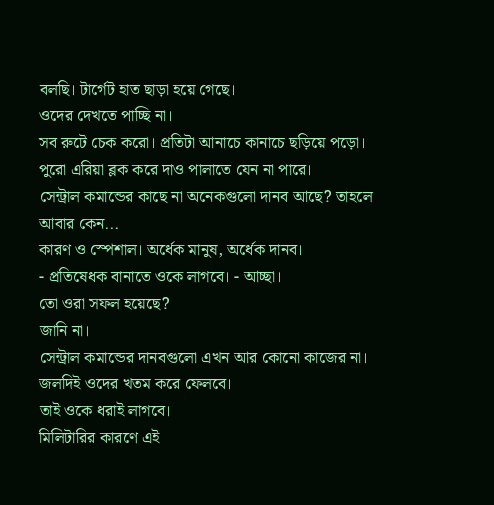বলছি। টার্গেট হাত ছাড়া হয়ে গেছে।
ওদের দেখতে পাচ্ছি না।
সব রুটে চেক করো। প্রতিটা আনাচে কানাচে ছড়িয়ে পড়ো।
পুরো এরিয়া ব্লক করে দাও পালাতে যেন না পারে।
সেন্ট্রাল কমান্ডের কাছে না অনেকগুলো দানব আছে? তাহলে আবার কেন...
কারণ ও স্পেশাল। অর্ধেক মানুষ, অর্ধেক দানব।
- প্রতিষেধক বানাতে ওকে লাগবে। - আচ্ছা।
তো ওরা সফল হয়েছে?
জানি না।
সেন্ট্রাল কমান্ডের দানবগুলো এখন আর কোনো কাজের না।
জলদিই ওদের খতম করে ফেলবে।
তাই ওকে ধরাই লাগবে।
মিলিটারির কারণে এই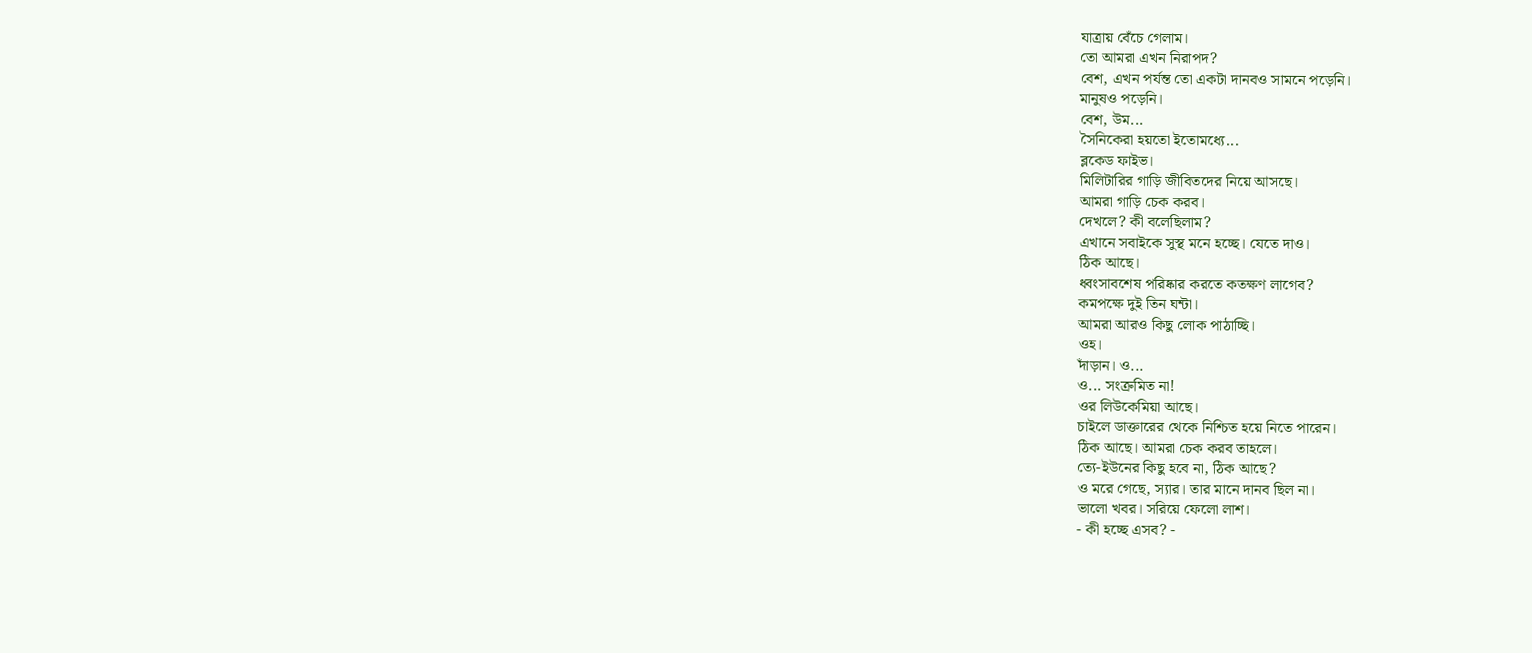যাত্রায় বেঁচে গেলাম।
তো আমরা এখন নিরাপদ?
বেশ, এখন পর্যন্ত তো একটা দানবও সামনে পড়েনি।
মানুষও পড়েনি।
বেশ, উম...
সৈনিকেরা হয়তো ইতোমধ্যে...
ব্লকেড ফাইভ।
মিলিটারির গাড়ি জীবিতদের নিয়ে আসছে।
আমরা গাড়ি চেক করব।
দেখলে? কী বলেছিলাম?
এখানে সবাইকে সুস্থ মনে হচ্ছে। যেতে দাও।
ঠিক আছে।
ধ্বংসাবশেষ পরিষ্কার করতে কতক্ষণ লাগেব?
কমপক্ষে দুই তিন ঘন্টা।
আমরা আরও কিছু লোক পাঠাচ্ছি।
ওহ।
দাঁড়ান। ও...
ও... সংক্রমিত না!
ওর লিউকেমিয়া আছে।
চাইলে ডাক্তারের থেকে নিশ্চিত হয়ে নিতে পারেন।
ঠিক আছে। আমরা চেক করব তাহলে।
ত্যে-ইউনের কিছু হবে না, ঠিক আছে?
ও মরে গেছে, স্যার। তার মানে দানব ছিল না।
ভালো খবর। সরিয়ে ফেলো লাশ।
- কী হচ্ছে এসব? -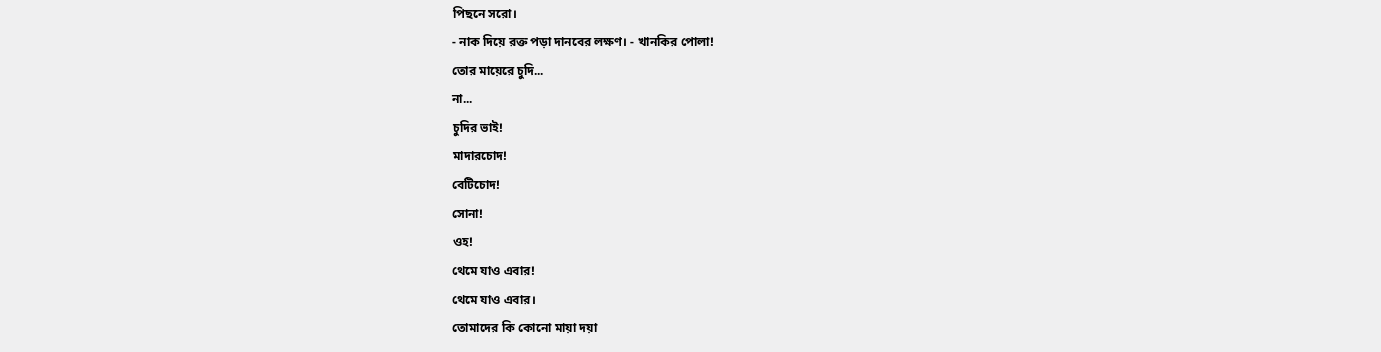পিছনে সরো।
- নাক দিয়ে রক্ত পড়া দানবের লক্ষণ। - খানকির পোলা!
তোর মায়েরে চুদি...
না...
চুদির ভাই!
মাদারচোদ!
বেটিচোদ!
সোনা!
ওহ!
থেমে যাও এবার!
থেমে যাও এবার।
তোমাদের কি কোনো মায়া দয়া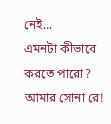নেই...
এমনটা কীভাবে করতে পারো?
আমার সোনা রে!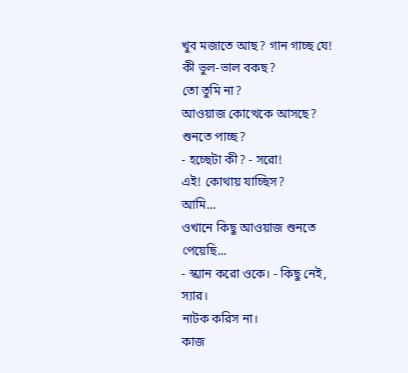খুব মজাতে আছ? গান গাচ্ছ যে!
কী ভুল-ভাল বকছ?
তো তুমি না?
আওয়াজ কোত্থেকে আসছে?
শুনতে পাচ্ছ?
- হচ্ছেটা কী? - সরো!
এই! কোথায় যাচ্ছিস?
আমি...
ওখানে কিছু আওয়াজ শুনতে পেয়েছি...
- স্ক্যান করো ওকে। - কিছু নেই, স্যার।
নাটক করিস না।
কাজ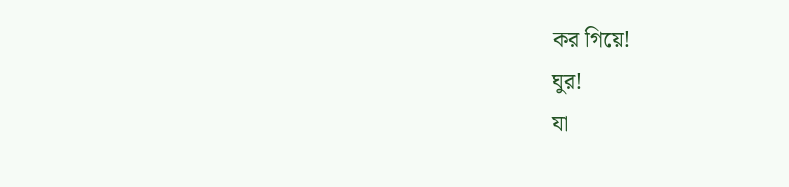কর গিয়ে!
ঘুর!
যা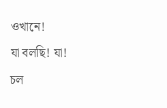ওখানে!
যা বলছি! যা!
চল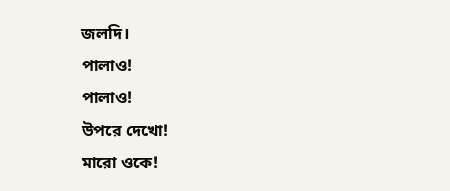জলদি।
পালাও!
পালাও!
উপরে দেখো!
মারো ওকে!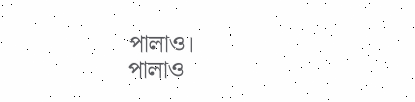পালাও।
পালাও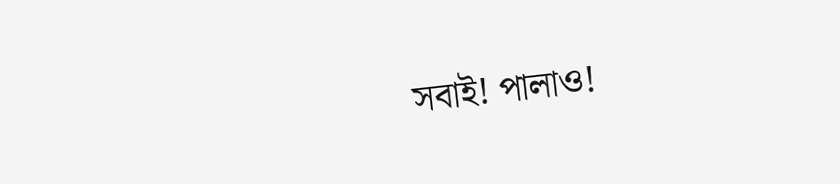সবাই! পালাও!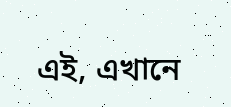এই, এখানে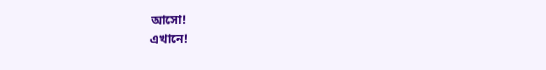আসো!
এখানে!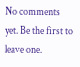No comments yet. Be the first to leave one.